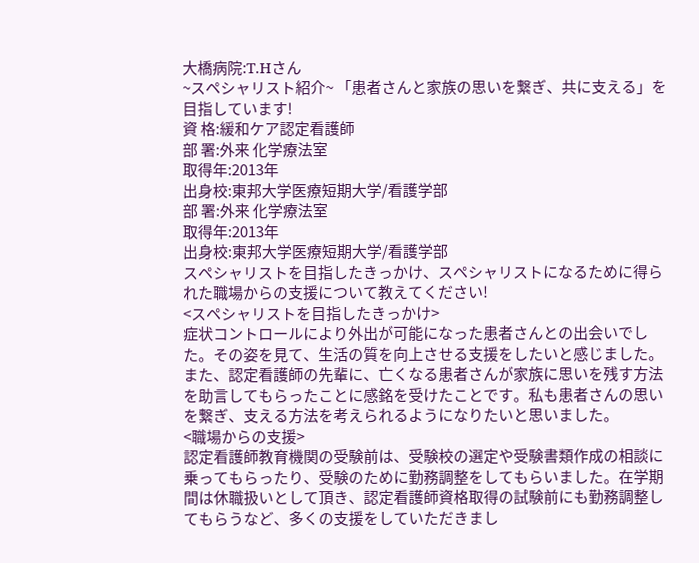大橋病院:T.Hさん
~スペシャリスト紹介~ 「患者さんと家族の思いを繋ぎ、共に支える」を目指しています!
資 格:緩和ケア認定看護師
部 署:外来 化学療法室
取得年:2013年
出身校:東邦大学医療短期大学/看護学部
部 署:外来 化学療法室
取得年:2013年
出身校:東邦大学医療短期大学/看護学部
スペシャリストを目指したきっかけ、スペシャリストになるために得られた職場からの支援について教えてください!
<スペシャリストを目指したきっかけ>
症状コントロールにより外出が可能になった患者さんとの出会いでした。その姿を見て、生活の質を向上させる支援をしたいと感じました。また、認定看護師の先輩に、亡くなる患者さんが家族に思いを残す方法を助言してもらったことに感銘を受けたことです。私も患者さんの思いを繋ぎ、支える方法を考えられるようになりたいと思いました。
<職場からの支援>
認定看護師教育機関の受験前は、受験校の選定や受験書類作成の相談に乗ってもらったり、受験のために勤務調整をしてもらいました。在学期間は休職扱いとして頂き、認定看護師資格取得の試験前にも勤務調整してもらうなど、多くの支援をしていただきまし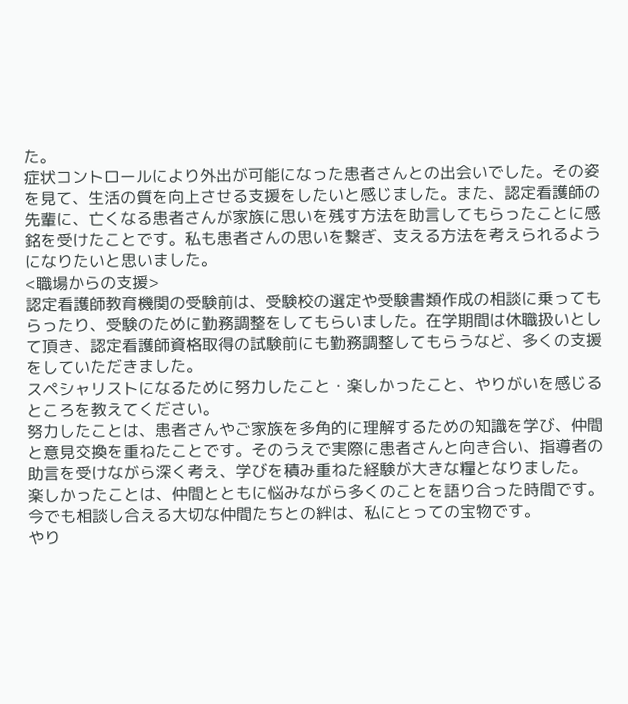た。
症状コントロールにより外出が可能になった患者さんとの出会いでした。その姿を見て、生活の質を向上させる支援をしたいと感じました。また、認定看護師の先輩に、亡くなる患者さんが家族に思いを残す方法を助言してもらったことに感銘を受けたことです。私も患者さんの思いを繋ぎ、支える方法を考えられるようになりたいと思いました。
<職場からの支援>
認定看護師教育機関の受験前は、受験校の選定や受験書類作成の相談に乗ってもらったり、受験のために勤務調整をしてもらいました。在学期間は休職扱いとして頂き、認定看護師資格取得の試験前にも勤務調整してもらうなど、多くの支援をしていただきました。
スペシャリストになるために努力したこと・楽しかったこと、やりがいを感じるところを教えてください。
努力したことは、患者さんやご家族を多角的に理解するための知識を学び、仲間と意見交換を重ねたことです。そのうえで実際に患者さんと向き合い、指導者の助言を受けながら深く考え、学びを積み重ねた経験が大きな糧となりました。
楽しかったことは、仲間とともに悩みながら多くのことを語り合った時間です。今でも相談し合える大切な仲間たちとの絆は、私にとっての宝物です。
やり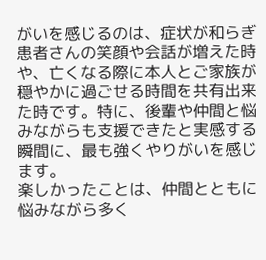がいを感じるのは、症状が和らぎ患者さんの笑顔や会話が増えた時や、亡くなる際に本人とご家族が穏やかに過ごせる時間を共有出来た時です。特に、後輩や仲間と悩みながらも支援できたと実感する瞬間に、最も強くやりがいを感じます。
楽しかったことは、仲間とともに悩みながら多く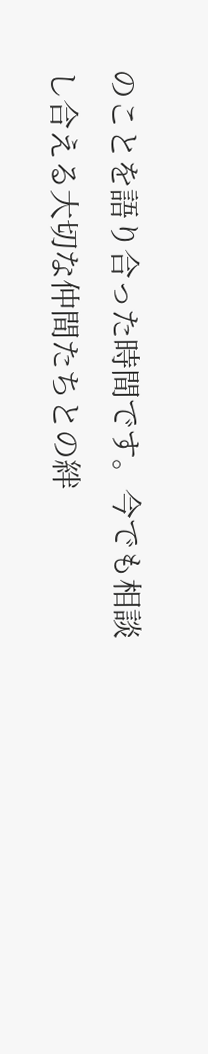のことを語り合った時間です。今でも相談し合える大切な仲間たちとの絆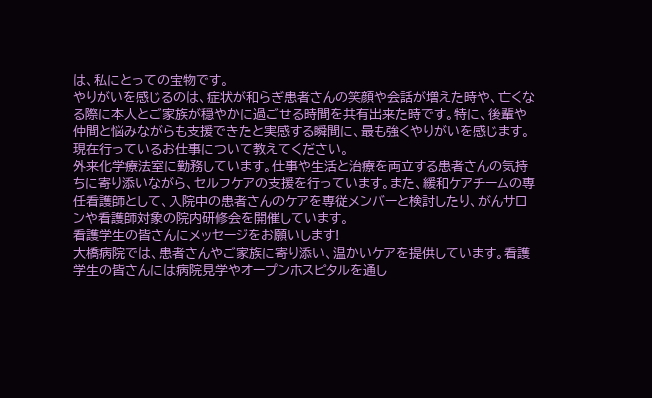は、私にとっての宝物です。
やりがいを感じるのは、症状が和らぎ患者さんの笑顔や会話が増えた時や、亡くなる際に本人とご家族が穏やかに過ごせる時間を共有出来た時です。特に、後輩や仲間と悩みながらも支援できたと実感する瞬間に、最も強くやりがいを感じます。
現在行っているお仕事について教えてください。
外来化学療法室に勤務しています。仕事や生活と治療を両立する患者さんの気持ちに寄り添いながら、セルフケアの支援を行っています。また、緩和ケアチームの専任看護師として、入院中の患者さんのケアを専従メンバーと検討したり、がんサロンや看護師対象の院内研修会を開催しています。
看護学生の皆さんにメッセージをお願いします!
大橋病院では、患者さんやご家族に寄り添い、温かいケアを提供しています。看護学生の皆さんには病院見学やオープンホスピタルを通し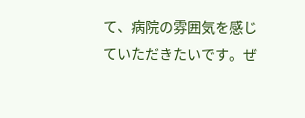て、病院の雰囲気を感じていただきたいです。ぜ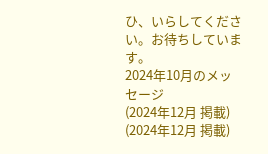ひ、いらしてください。お待ちしています。
2024年10月のメッセージ
(2024年12月 掲載)
(2024年12月 掲載)